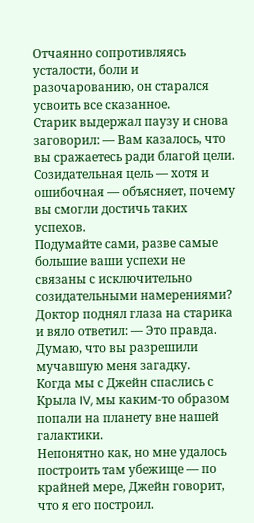Отчаянно сопротивляясь усталости, боли и разочарованию, он старался усвоить все сказанное.
Старик выдержал паузу и снова заговорил: — Вам казалось, что вы сражаетесь ради благой цели.
Созидательная цель — хотя и ошибочная — объясняет, почему вы смогли достичь таких успехов.
Подумайте сами, разве самые большие ваши успехи не связаны с исключительно созидательными намерениями?
Доктор поднял глаза на старика и вяло ответил: — Это правда.
Думаю, что вы разрешили мучавшую меня загадку.
Когда мы с Джейн спаслись с Крыла IV, мы каким-то образом попали на планету вне нашей галактики.
Непонятно как, но мне удалось построить там убежище — по крайней мере, Джейн говорит, что я его построил.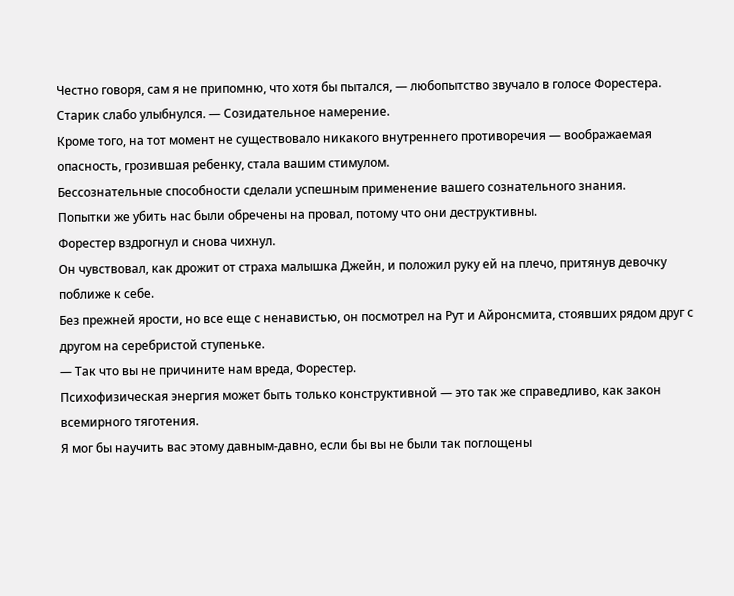Честно говоря, сам я не припомню, что хотя бы пытался, — любопытство звучало в голосе Форестера.
Старик слабо улыбнулся. — Созидательное намерение.
Кроме того, на тот момент не существовало никакого внутреннего противоречия — воображаемая опасность, грозившая ребенку, стала вашим стимулом.
Бессознательные способности сделали успешным применение вашего сознательного знания.
Попытки же убить нас были обречены на провал, потому что они деструктивны.
Форестер вздрогнул и снова чихнул.
Он чувствовал, как дрожит от страха малышка Джейн, и положил руку ей на плечо, притянув девочку поближе к себе.
Без прежней ярости, но все еще с ненавистью, он посмотрел на Рут и Айронсмита, стоявших рядом друг с другом на серебристой ступеньке.
— Так что вы не причините нам вреда, Форестер.
Психофизическая энергия может быть только конструктивной — это так же справедливо, как закон всемирного тяготения.
Я мог бы научить вас этому давным-давно, если бы вы не были так поглощены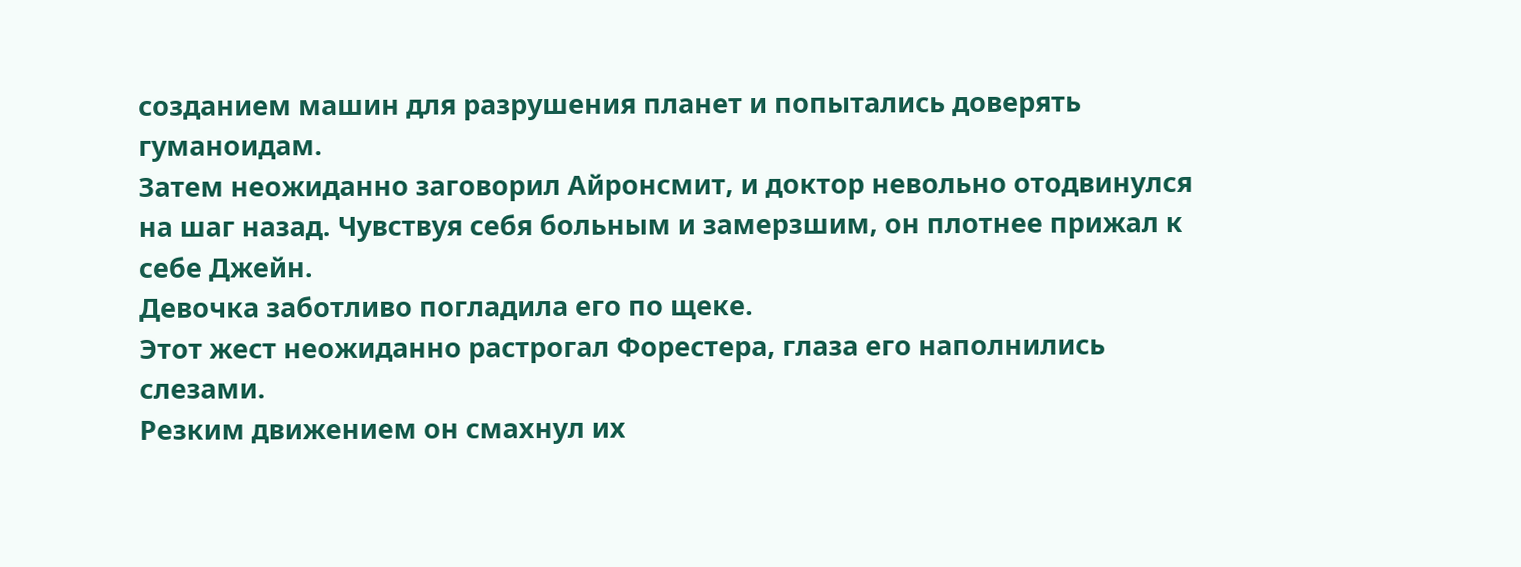созданием машин для разрушения планет и попытались доверять гуманоидам.
Затем неожиданно заговорил Айронсмит, и доктор невольно отодвинулся на шаг назад. Чувствуя себя больным и замерзшим, он плотнее прижал к себе Джейн.
Девочка заботливо погладила его по щеке.
Этот жест неожиданно растрогал Форестера, глаза его наполнились слезами.
Резким движением он смахнул их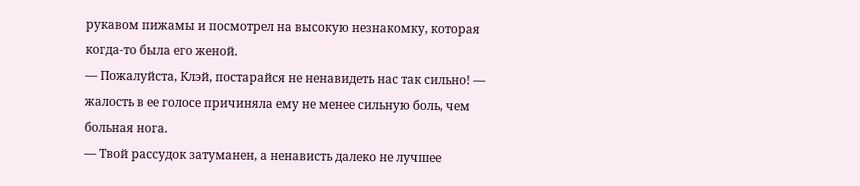рукавом пижамы и посмотрел на высокую незнакомку, которая когда-то была его женой.
— Пожалуйста, Клэй, постарайся не ненавидеть нас так сильно! — жалость в ее голосе причиняла ему не менее сильную боль, чем больная нога.
— Твой рассудок затуманен, а ненависть далеко не лучшее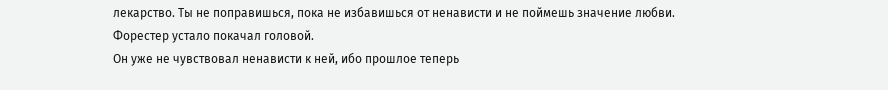лекарство. Ты не поправишься, пока не избавишься от ненависти и не поймешь значение любви.
Форестер устало покачал головой.
Он уже не чувствовал ненависти к ней, ибо прошлое теперь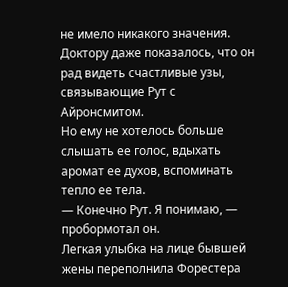не имело никакого значения.
Доктору даже показалось, что он рад видеть счастливые узы, связывающие Рут с Айронсмитом.
Но ему не хотелось больше слышать ее голос, вдыхать аромат ее духов, вспоминать тепло ее тела.
— Конечно Рут. Я понимаю, — пробормотал он.
Легкая улыбка на лице бывшей жены переполнила Форестера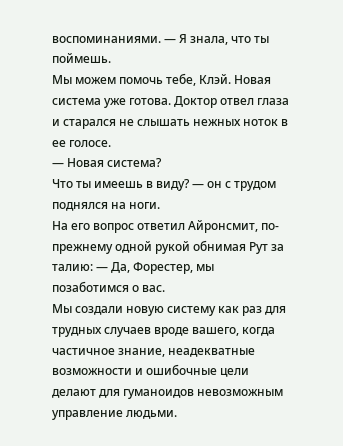воспоминаниями. — Я знала, что ты поймешь.
Мы можем помочь тебе, Клэй. Новая система уже готова. Доктор отвел глаза и старался не слышать нежных ноток в ее голосе.
— Новая система?
Что ты имеешь в виду? — он с трудом поднялся на ноги.
На его вопрос ответил Айронсмит, по-прежнему одной рукой обнимая Рут за талию: — Да, Форестер, мы позаботимся о вас.
Мы создали новую систему как раз для трудных случаев вроде вашего, когда частичное знание, неадекватные возможности и ошибочные цели делают для гуманоидов невозможным управление людьми.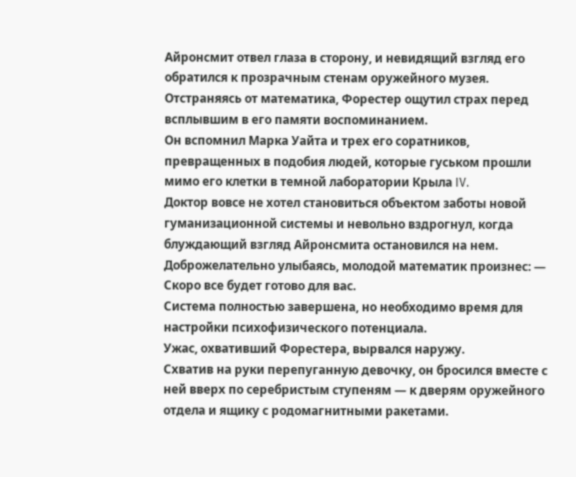Айронсмит отвел глаза в сторону, и невидящий взгляд его обратился к прозрачным стенам оружейного музея.
Отстраняясь от математика, Форестер ощутил страх перед всплывшим в его памяти воспоминанием.
Он вспомнил Марка Уайта и трех его соратников, превращенных в подобия людей, которые гуськом прошли мимо его клетки в темной лаборатории Крыла IV.
Доктор вовсе не хотел становиться объектом заботы новой гуманизационной системы и невольно вздрогнул, когда блуждающий взгляд Айронсмита остановился на нем.
Доброжелательно улыбаясь, молодой математик произнес: — Скоро все будет готово для вас.
Система полностью завершена, но необходимо время для настройки психофизического потенциала.
Ужас, охвативший Форестера, вырвался наружу.
Схватив на руки перепуганную девочку, он бросился вместе с ней вверх по серебристым ступеням — к дверям оружейного отдела и ящику с родомагнитными ракетами.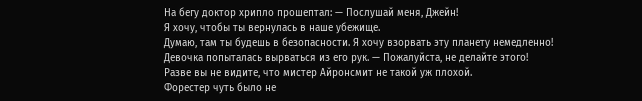На бегу доктор хрипло прошептал: — Послушай меня, Джейн!
Я хочу, чтобы ты вернулась в наше убежище.
Думаю, там ты будешь в безопасности. Я хочу взорвать эту планету немедленно!
Девочка попыталась вырваться из его рук. — Пожалуйста, не делайте этого!
Разве вы не видите, что мистер Айронсмит не такой уж плохой.
Форестер чуть было не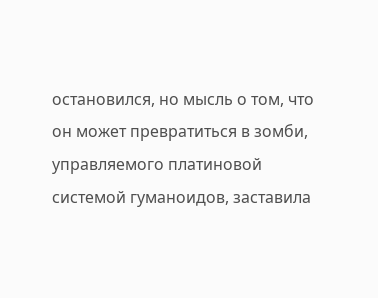остановился, но мысль о том, что он может превратиться в зомби, управляемого платиновой системой гуманоидов, заставила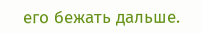его бежать дальше.